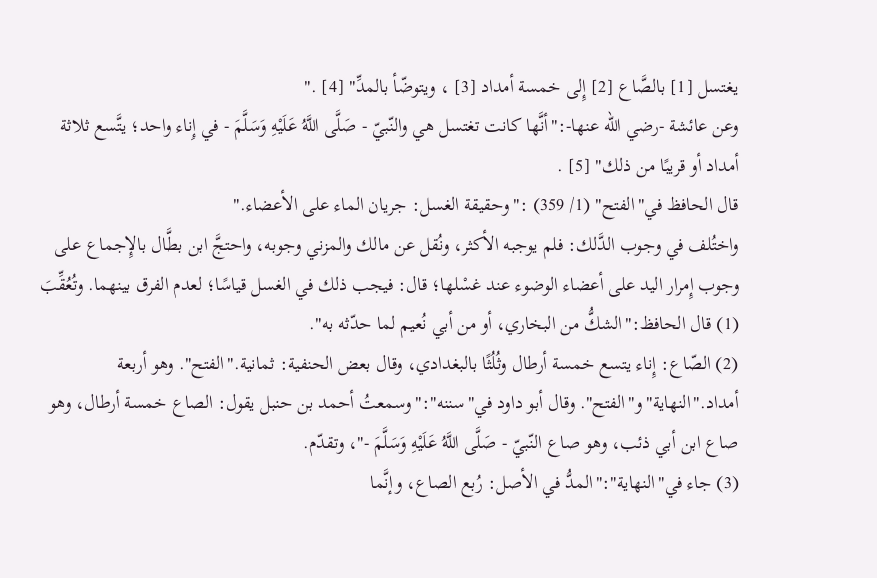يغتسل [1] بالصَّاع [2] إِلى خمسة أمداد [3] ، ويتوضّأ بالمدِّ" [4] ."
وعن عائشة -رضي الله عنها-:"أنَّها كانت تغتسل هي والنّبيّ - صَلَّى اللَّهُ عَلَيْهِ وَسَلَّمَ - في إِناء واحد؛ يتَّسع ثلاثة أمداد أو قريبًا من ذلك" [5] .
قال الحافظ في"الفتح" (1/ 359) :"وحقيقة الغسل: جريان الماء على الأعضاء."
واختُلف في وجوب الدَّلك: فلم يوجبه الأكثر، ونُقل عن مالك والمزني وجوبه، واحتجَّ ابن بطَّال بالإِجماع على وجوب إِمرار اليد على أعضاء الوضوء عند غسْلها؛ قال: فيجب ذلك في الغسل قياسًا؛ لعدم الفرق بينهما. وتُعُقِّبَ
(1) قال الحافظ:"الشكُّ من البخاري، أو من أبي نُعيم لما حدّثه به".
(2) الصّاع: إِناء يتسع خمسة أرطال وثُلُثًا بالبغدادي، وقال بعض الحنفية: ثمانية."الفتح". وهو أربعة أمداد."النهاية"و"الفتح". وقال أبو داود في"سننه":"وسمعتُ أحمد بن حنبل يقول: الصاع خمسة أرطال، وهو صاع ابن أبي ذئب، وهو صاع النّبيّ - صَلَّى اللَّهُ عَلَيْهِ وَسَلَّمَ -"، وتقدّم.
(3) جاء في"النهاية":"المدُّ في الأصل: رُبع الصاع، وإنَّما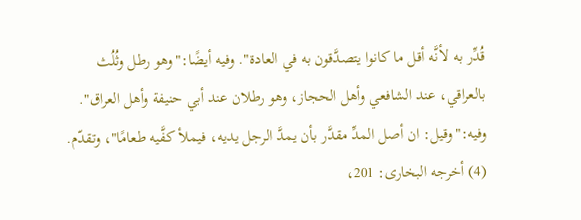قُدِّر به لأنَّه أقل ما كانوا يتصدَّقون به في العادة". وفيه أيضًا:"وهو رطل وثُلُث بالعراقي، عند الشافعي وأهل الحجاز، وهو رطلان عند أبي حنيفة وأهل العراق". وفيه:"وقيل: ان أصل المدِّ مقدَّر بأن يمدَّ الرجل يديه، فيملأ كفَّيه طعامًا"، وتقدّم.
(4) أخرجه البخارى: 201،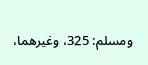ومسلم: 325، وغيرهما،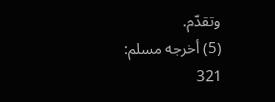وتقدّم.
(5) أخرجه مسلم: 321